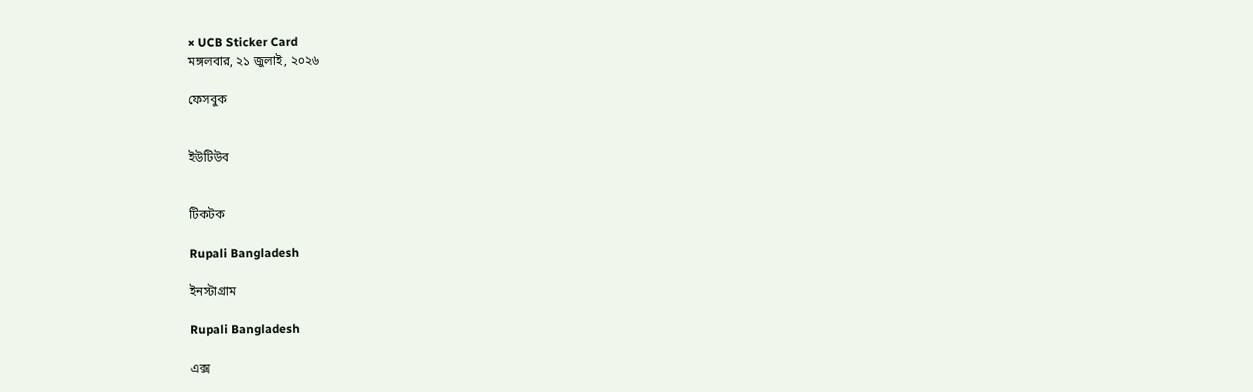× UCB Sticker Card
মঙ্গলবার, ২১ জুলাই, ২০২৬

ফেসবুক


ইউটিউব


টিকটক

Rupali Bangladesh

ইনস্টাগ্রাম

Rupali Bangladesh

এক্স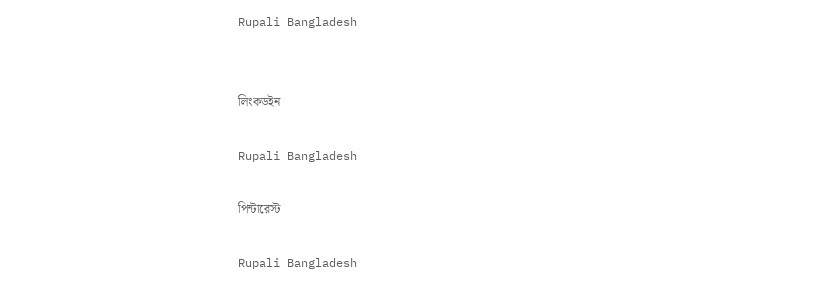Rupali Bangladesh


লিংকডইন

Rupali Bangladesh

পিন্টারেস্ট

Rupali Bangladesh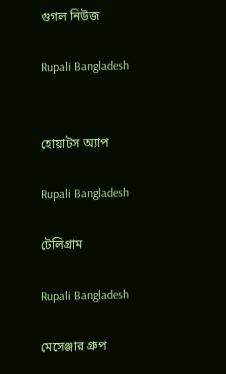গুগল নিউজ

Rupali Bangladesh


হোয়াটস অ্যাপ

Rupali Bangladesh

টেলিগ্রাম

Rupali Bangladesh

মেসেঞ্জার গ্রুপ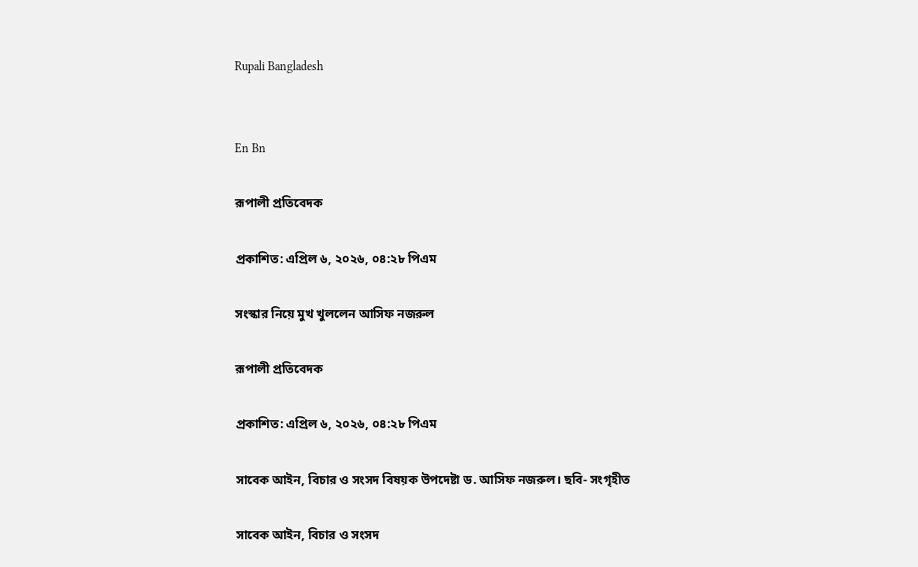Rupali Bangladesh


En Bn

রূপালী প্রতিবেদক

প্রকাশিত: এপ্রিল ৬, ২০২৬, ০৪:২৮ পিএম

সংস্কার নিয়ে মুখ খুললেন আসিফ নজরুল

রূপালী প্রতিবেদক

প্রকাশিত: এপ্রিল ৬, ২০২৬, ০৪:২৮ পিএম

সাবেক আইন, বিচার ও সংসদ বিষয়ক উপদেষ্টা ড. আসিফ নজরুল। ছবি- সংগৃহীত

সাবেক আইন, বিচার ও সংসদ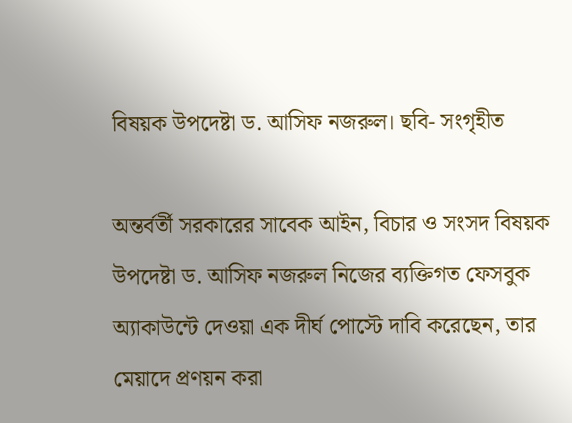বিষয়ক উপদেষ্টা ড. আসিফ নজরুল। ছবি- সংগৃহীত

অন্তর্বর্তী সরকারের সাবেক আইন, বিচার ও সংসদ বিষয়ক উপদেষ্টা ড. আসিফ নজরুল নিজের ব্যক্তিগত ফেসবুক অ্যাকাউন্টে দেওয়া এক দীর্ঘ পোস্টে দাবি করেছেন, তার মেয়াদে প্রণয়ন করা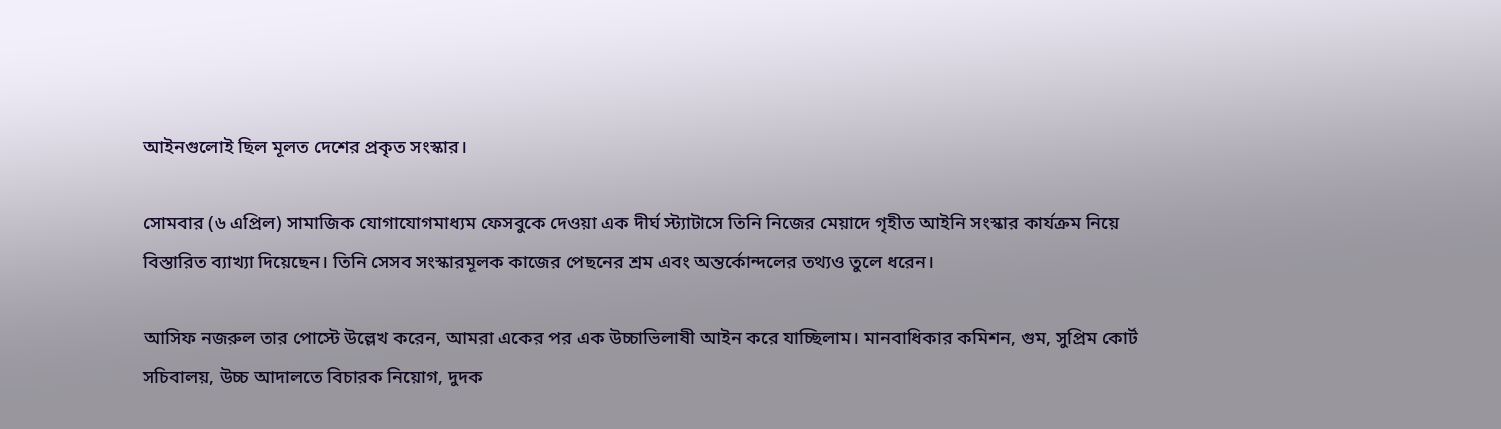আইনগুলোই ছিল মূলত দেশের প্রকৃত সংস্কার।

সোমবার (৬ এপ্রিল) সামাজিক যোগাযোগমাধ্যম ফেসবুকে দেওয়া এক দীর্ঘ স্ট্যাটাসে তিনি নিজের মেয়াদে গৃহীত আইনি সংস্কার কার্যক্রম নিয়ে বিস্তারিত ব্যাখ্যা দিয়েছেন। তিনি সেসব সংস্কারমূলক কাজের পেছনের শ্রম এবং অন্তর্কোন্দলের তথ্যও তুলে ধরেন।

আসিফ নজরুল তার পোস্টে উল্লেখ করেন, আমরা একের পর এক উচ্চাভিলাষী আইন করে যাচ্ছিলাম। মানবাধিকার কমিশন, গুম, সুপ্রিম কোর্ট সচিবালয়, উচ্চ আদালতে বিচারক নিয়োগ, দুদক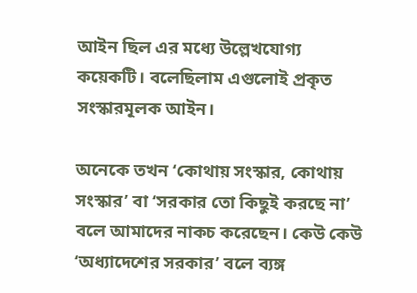আইন ছিল এর মধ্যে উল্লেখযোগ্য কয়েকটি। বলেছিলাম এগুলোই প্রকৃত সংস্কারমূলক আইন।

অনেকে তখন ‘কোথায় সংস্কার, কোথায় সংস্কার’ বা ‘সরকার তো কিছুই করছে না’ বলে আমাদের নাকচ করেছেন। কেউ কেউ ‘অধ্যাদেশের সরকার’ বলে ব্যঙ্গ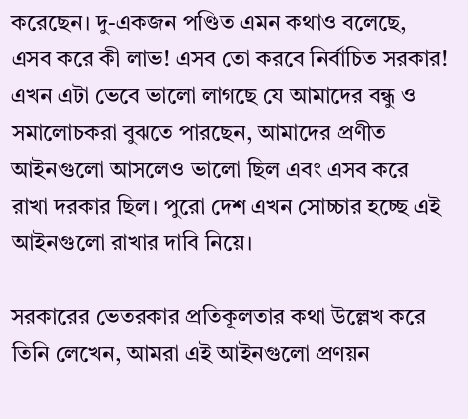করেছেন। দু-একজন পণ্ডিত এমন কথাও বলেছে, এসব করে কী লাভ! এসব তো করবে নির্বাচিত সরকার! এখন এটা ভেবে ভালো লাগছে যে আমাদের বন্ধু ও সমালোচকরা বুঝতে পারছেন, আমাদের প্রণীত আইনগুলো আসলেও ভালো ছিল এবং এসব করে রাখা দরকার ছিল। পুরো দেশ এখন সোচ্চার হচ্ছে এই আইনগুলো রাখার দাবি নিয়ে।

সরকারের ভেতরকার প্রতিকূলতার কথা উল্লেখ করে তিনি লেখেন, আমরা এই আইনগুলো প্রণয়ন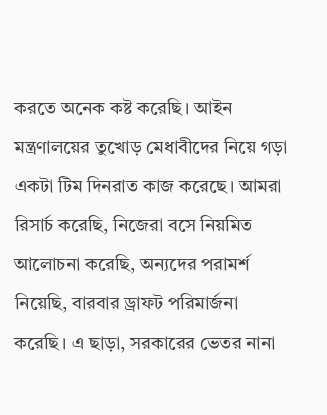করতে অনেক কষ্ট করেছি। আইন মন্ত্রণালয়ের তুখোড় মেধাবীদের নিয়ে গড়া একটা টিম দিনরাত কাজ করেছে। আমরা রিসার্চ করেছি, নিজেরা বসে নিয়মিত আলোচনা করেছি, অন্যদের পরামর্শ নিয়েছি, বারবার ড্রাফট পরিমার্জনা করেছি। এ ছাড়া, সরকারের ভেতর নানা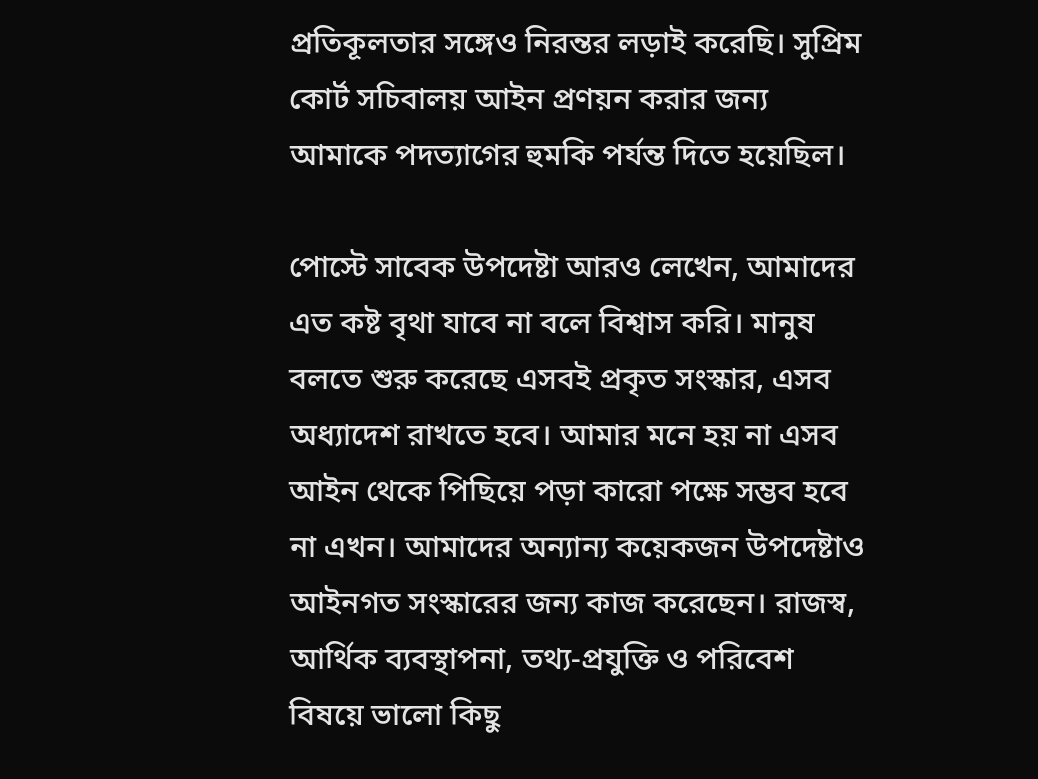প্রতিকূলতার সঙ্গেও নিরন্তর লড়াই করেছি। সুপ্রিম কোর্ট সচিবালয় আইন প্রণয়ন করার জন্য আমাকে পদত্যাগের হুমকি পর্যন্ত দিতে হয়েছিল।

পোস্টে সাবেক উপদেষ্টা আরও লেখেন, আমাদের এত কষ্ট বৃথা যাবে না বলে বিশ্বাস করি। মানুষ বলতে শুরু করেছে এসবই প্রকৃত সংস্কার, এসব অধ্যাদেশ রাখতে হবে। আমার মনে হয় না এসব আইন থেকে পিছিয়ে পড়া কারো পক্ষে সম্ভব হবে না এখন। আমাদের অন্যান্য কয়েকজন উপদেষ্টাও আইনগত সংস্কারের জন্য কাজ করেছেন। রাজস্ব, আর্থিক ব্যবস্থাপনা, তথ্য-প্রযুক্তি ও পরিবেশ বিষয়ে ভালো কিছু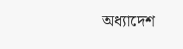অধ্যাদেশ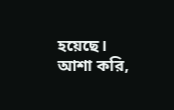হয়েছে। আশা করি,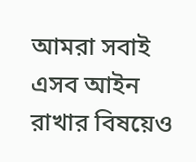আমরা সবাই এসব আইন রাখার বিষয়েও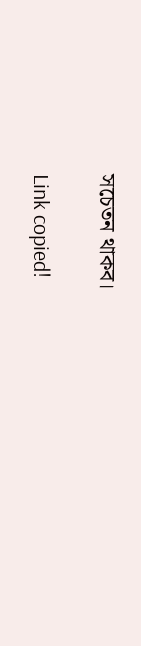সচেতন থাকব।

Link copied!